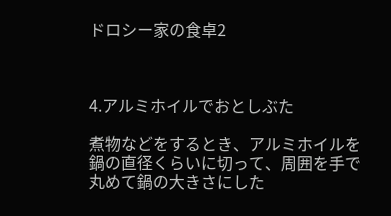ドロシー家の食卓2



4.アルミホイルでおとしぶた

煮物などをするとき、アルミホイルを鍋の直径くらいに切って、周囲を手で丸めて鍋の大きさにした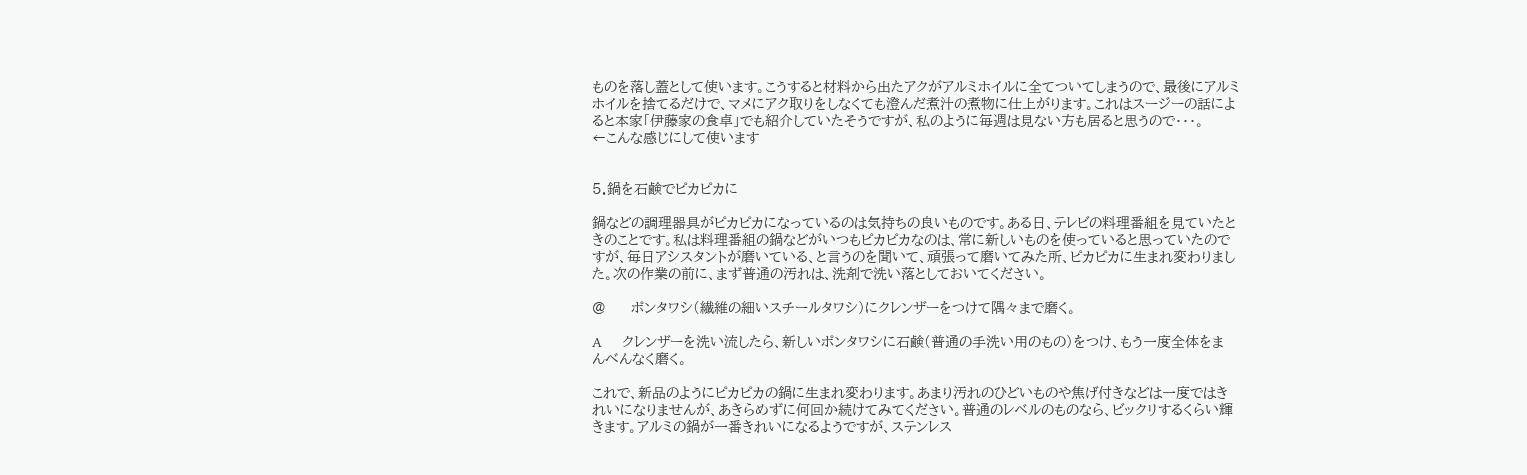ものを落し蓋として使います。こうすると材料から出たアクがアルミホイルに全てついてしまうので、最後にアルミホイルを捨てるだけで、マメにアク取りをしなくても澄んだ煮汁の煮物に仕上がります。これはスージーの話によると本家「伊藤家の食卓」でも紹介していたそうですが、私のように毎週は見ない方も居ると思うので・・・。
←こんな感じにして使います


5.鍋を石鹸でピカピカに

鍋などの調理器具がピカピカになっているのは気持ちの良いものです。ある日、テレビの料理番組を見ていたときのことです。私は料理番組の鍋などがいつもピカピカなのは、常に新しいものを使っていると思っていたのですが、毎日アシスタントが磨いている、と言うのを聞いて、頑張って磨いてみた所、ピカピカに生まれ変わりました。次の作業の前に、まず普通の汚れは、洗剤で洗い落としておいてください。

@     ポンタワシ(繊維の細いスチールタワシ)にクレンザーをつけて隅々まで磨く。

A     クレンザーを洗い流したら、新しいポンタワシに石鹸(普通の手洗い用のもの)をつけ、もう一度全体をまんべんなく磨く。

これで、新品のようにピカピカの鍋に生まれ変わります。あまり汚れのひどいものや焦げ付きなどは一度ではきれいになりませんが、あきらめずに何回か続けてみてください。普通のレベルのものなら、ビックリするくらい輝きます。アルミの鍋が一番きれいになるようですが、ステンレス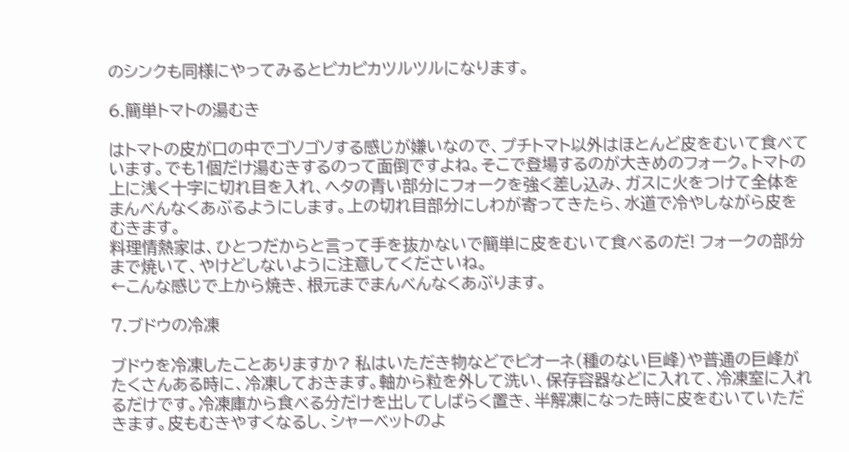のシンクも同様にやってみるとピカピカツルツルになります。

6.簡単トマトの湯むき

はトマトの皮が口の中でゴソゴソする感じが嫌いなので、プチトマト以外はほとんど皮をむいて食べています。でも1個だけ湯むきするのって面倒ですよね。そこで登場するのが大きめのフォーク。トマトの上に浅く十字に切れ目を入れ、ヘタの青い部分にフォークを強く差し込み、ガスに火をつけて全体をまんべんなくあぶるようにします。上の切れ目部分にしわが寄ってきたら、水道で冷やしながら皮をむきます。
料理情熱家は、ひとつだからと言って手を抜かないで簡単に皮をむいて食べるのだ! フォークの部分まで焼いて、やけどしないように注意してくださいね。
←こんな感じで上から焼き、根元までまんべんなくあぶります。

7.ブドウの冷凍

ブドウを冷凍したことありますか? 私はいただき物などでピオーネ(種のない巨峰)や普通の巨峰がたくさんある時に、冷凍しておきます。軸から粒を外して洗い、保存容器などに入れて、冷凍室に入れるだけです。冷凍庫から食べる分だけを出してしばらく置き、半解凍になった時に皮をむいていただきます。皮もむきやすくなるし、シャーベットのよ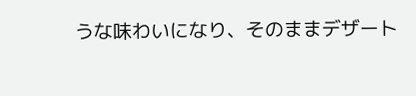うな味わいになり、そのままデザート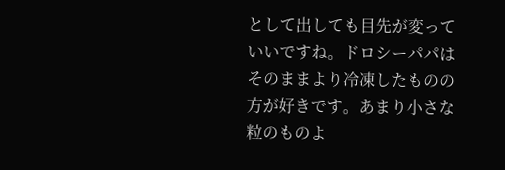として出しても目先が変っていいですね。ドロシーパパはそのままより冷凍したものの方が好きです。あまり小さな粒のものよ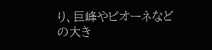り、巨峰やピオーネなどの大き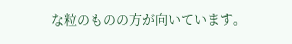な粒のものの方が向いています。